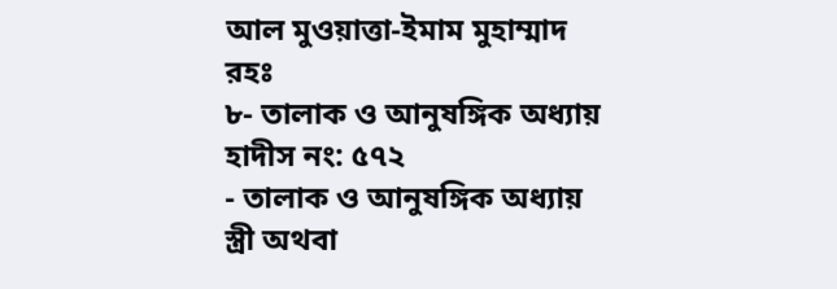আল মুওয়াত্তা-ইমাম মুহাম্মাদ রহঃ
৮- তালাক ও আনুষঙ্গিক অধ্যায়
হাদীস নং: ৫৭২
- তালাক ও আনুষঙ্গিক অধ্যায়
স্ত্রী অথবা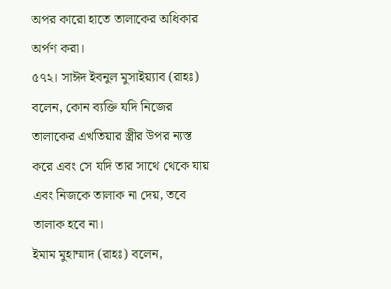অপর কারো হাতে তালাকের অধিকার অর্পণ করা।
৫৭২। সাঈদ ইবনুল মুসাইয়্যাব (রাহঃ) বলেন, কোন ব্যক্তি যদি নিজের তালাকের এখতিয়ার স্ত্রীর উপর ন্যস্ত করে এবং সে যদি তার সাথে থেকে যায় এবং নিজকে তালাক না দেয়, তবে তালাক হবে না।
ইমাম মুহাম্মাদ (রাহঃ) বলেন,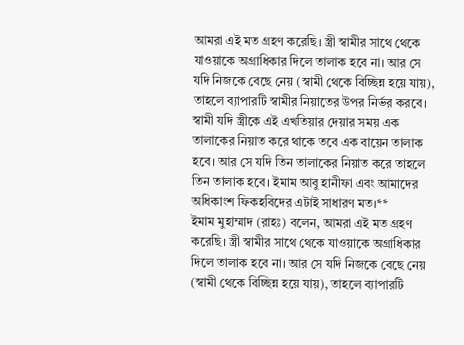আমরা এই মত গ্রহণ করেছি। স্ত্রী স্বামীর সাথে থেকে যাওয়াকে অগ্রাধিকার দিলে তালাক হবে না। আর সে যদি নিজকে বেছে নেয় (স্বামী থেকে বিচ্ছিন্ন হয়ে যায়), তাহলে ব্যাপারটি স্বামীর নিয়াতের উপর নির্ভর করবে। স্বামী যদি স্ত্রীকে এই এখতিয়ার দেয়ার সময় এক তালাকের নিয়াত করে থাকে তবে এক বায়েন তালাক হবে। আর সে যদি তিন তালাকের নিয়াত করে তাহলে তিন তালাক হবে। ইমাম আবু হানীফা এবং আমাদের অধিকাংশ ফিকহবিদের এটাই সাধারণ মত।**
ইমাম মুহাম্মাদ (রাহঃ) বলেন, আমরা এই মত গ্রহণ করেছি। স্ত্রী স্বামীর সাথে থেকে যাওয়াকে অগ্রাধিকার দিলে তালাক হবে না। আর সে যদি নিজকে বেছে নেয় (স্বামী থেকে বিচ্ছিন্ন হয়ে যায়), তাহলে ব্যাপারটি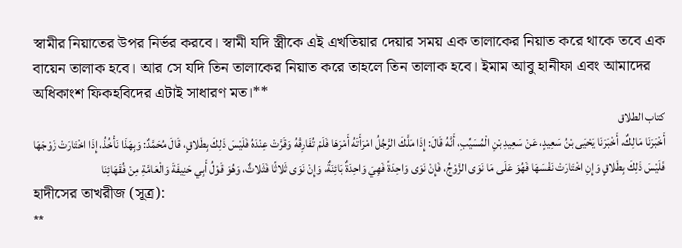স্বামীর নিয়াতের উপর নির্ভর করবে। স্বামী যদি স্ত্রীকে এই এখতিয়ার দেয়ার সময় এক তালাকের নিয়াত করে থাকে তবে এক বায়েন তালাক হবে। আর সে যদি তিন তালাকের নিয়াত করে তাহলে তিন তালাক হবে। ইমাম আবু হানীফা এবং আমাদের অধিকাংশ ফিকহবিদের এটাই সাধারণ মত।**
كتاب الطلاق
أَخْبَرَنَا مَالِكٌ، أَخْبَرَنَا يَحْيَى بْنُ سَعِيدٍ، عَنْ سَعِيدِ بْنِ الْمُسَيِّبِ، أَنَّهُ قَالَ: إِذَا مَلَّكَ الرَّجُلُ امْرَأَتَهُ أَمْرَهَا فَلَمْ تُفَارِقْهُ وَقَرَّتْ عِنْدَهُ فَلَيْسَ ذَلِكَ بِطَلاقٍ، قَالَ مُحَمَّدٌ: وَبِهَذَا نَأْخُذُ، إِذَا اخْتَارَتْ زَوْجَهَا فَلَيْسَ ذَلِكَ بِطَلاقٍ وَإِنِ اخْتَارَتْ نَفْسَهَا فَهُوَ عَلَى مَا نَوَى الزَّوْجُ، فَإِنْ نَوَى وَاحِدَةً فَهِيَ وَاحِدَةٌ بَائِنَةٌ، وَإِنْ نَوَى ثَلاثًا فَثَلاثٌ، وَهُوَ قَوْلُ أَبِي حَنِيفَةَ وَالْعَامَّةِ مِنْ فُقَهَائِنَا
হাদীসের তাখরীজ (সূত্র):
**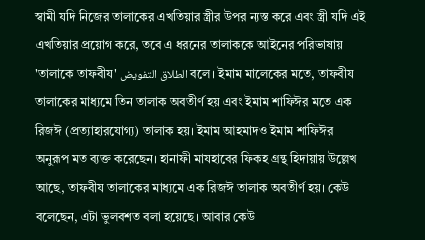স্বামী যদি নিজের তালাকের এখতিয়ার স্ত্রীর উপর ন্যস্ত করে এবং স্ত্রী যদি এই এখতিয়ার প্রয়োগ করে, তবে এ ধরনের তালাককে আইনের পরিভাষায় 'তালাকে তাফবীয' الطلاق التفويض বলে। ইমাম মালেকের মতে, তাফবীয তালাকের মাধ্যমে তিন তালাক অবতীর্ণ হয় এবং ইমাম শাফিঈর মতে এক রিজঈ (প্রত্যাহারযোগ্য) তালাক হয়। ইমাম আহমাদও ইমাম শাফিঈর অনুরূপ মত ব্যক্ত করেছেন। হানাফী মাযহাবের ফিকহ গ্রন্থ হিদায়ায় উল্লেখ আছে, তাফবীয তালাকের মাধ্যমে এক রিজঈ তালাক অবতীর্ণ হয়। কেউ বলেছেন, এটা ভুলবশত বলা হয়েছে। আবার কেউ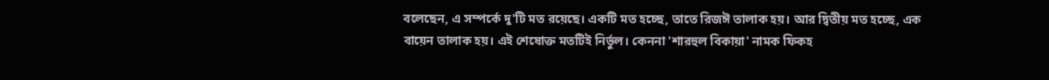বলেছেন, এ সম্পর্কে দু'টি মত রয়েছে। একটি মত হচ্ছে, তাতে রিজঈ তালাক হয়। আর দ্বিতীয় মত হচ্ছে, এক বায়েন তালাক হয়। এই শেষোক্ত মতটিই নির্ভুল। কেননা 'শারহুল বিকায়া' নামক ফিকহ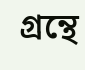গ্রন্থে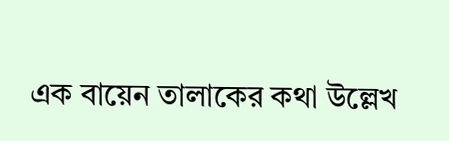এক বায়েন তালাকের কথা উল্লেখ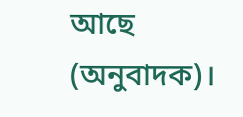আছে (অনুবাদক)।